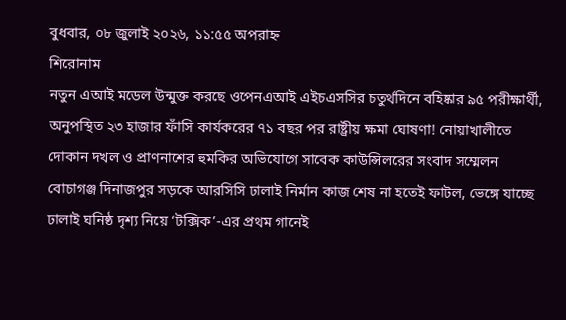বুধবার, ০৮ জুলাই ২০২৬, ১১:৫৫ অপরাহ্ন
শিরোনাম
নতুন এআই মডেল উন্মুক্ত করছে ওপেনএআই এইচএসসির চতুর্থদিনে বহিষ্কার ৯৫ পরীক্ষার্থী, অনুপস্থিত ২৩ হাজার ফাঁসি কার্যকরের ৭১ বছর পর রাষ্ট্রীয় ক্ষমা ঘোষণা! নোয়াখালীতে দোকান দখল ও প্রাণনাশের হুমকির অভিযোগে সাবেক কাউন্সিলরের সংবাদ সম্মেলন বোচাগঞ্জ দিনাজপুর সড়কে আরসিসি ঢালাই নির্মান কাজ শেষ না হতেই ফাটল, ভেঙ্গে যাচ্ছে ঢালাই ঘনিষ্ঠ দৃশ্য নিয়ে ‘টক্সিক’-এর প্রথম গানেই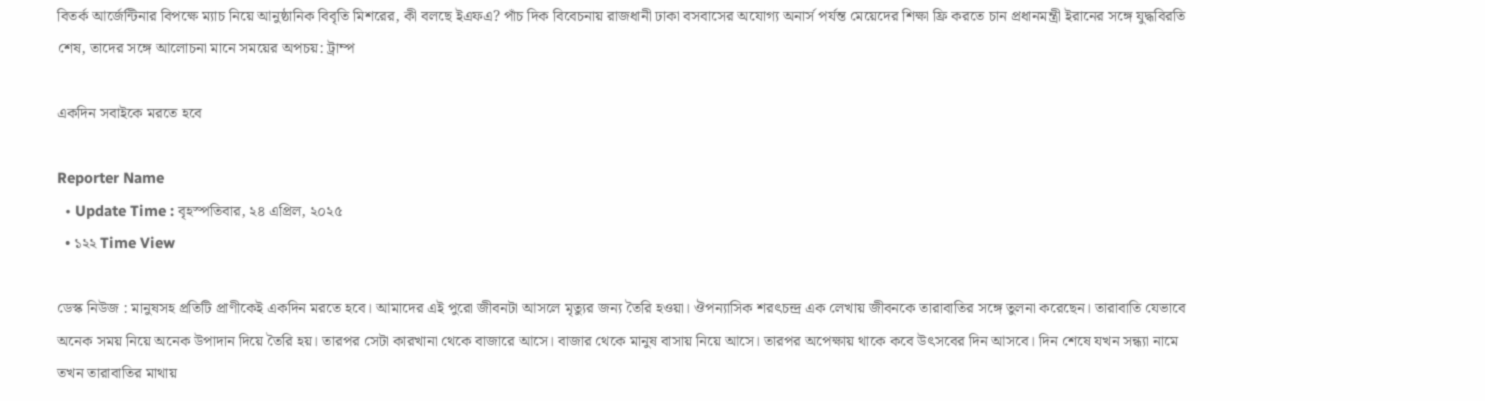বিতর্ক আর্জেন্টিনার বিপক্ষে ম্যাচ নিয়ে আনুষ্ঠানিক বিবৃতি মিশরের, কী বলছে ইএফএ? পাঁচ দিক বিবেচনায় রাজধানী ঢাকা বসবাসের অযোগ্য অনার্স পর্যন্ত মেয়েদের শিক্ষা ফ্রি করতে চান প্রধানমন্ত্রী ইরানের সঙ্গে যুদ্ধবিরতি শেষ, তাদের সঙ্গে আলোচনা মানে সময়ের অপচয়: ট্রাম্প

একদিন সবাইকে মরতে হবে

Reporter Name
  • Update Time : বৃহস্পতিবার, ২৪ এপ্রিল, ২০২৫
  • ১২২ Time View

ডেস্ক নিউজ : মানুষসহ প্রতিটি প্রাণীকেই একদিন মরতে হবে। আমাদের এই পুরো জীবনটা আসলে মৃত্যুর জন্য তৈরি হওয়া। ঔপন্যাসিক শরৎচন্দ্র এক লেখায় জীবনকে তারাবাতির সঙ্গে তুলনা করেছেন। তারাবাতি যেভাবে অনেক সময় নিয়ে অনেক উপাদান দিয়ে তৈরি হয়। তারপর সেটা কারখানা থেকে বাজারে আসে। বাজার থেকে মানুষ বাসায় নিয়ে আসে। তারপর অপেক্ষায় থাকে কবে উৎসবের দিন আসবে। দিন শেষে যখন সন্ধ্যা নামে তখন তারাবাতির মাথায়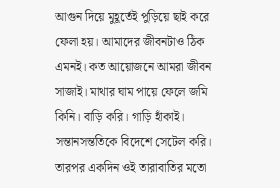আগুন দিয়ে মুহূর্তেই পুড়িয়ে ছাই করে ফেলা হয়। আমাদের জীবনটাও ঠিক এমনই। কত আয়োজনে আমরা জীবন সাজাই। মাথার ঘাম পায়ে ফেলে জমি কিনি। বাড়ি করি। গাড়ি হাঁকাই। সন্তানসন্ততিকে বিদেশে সেটেল করি। তারপর একদিন ওই তারাবাতির মতো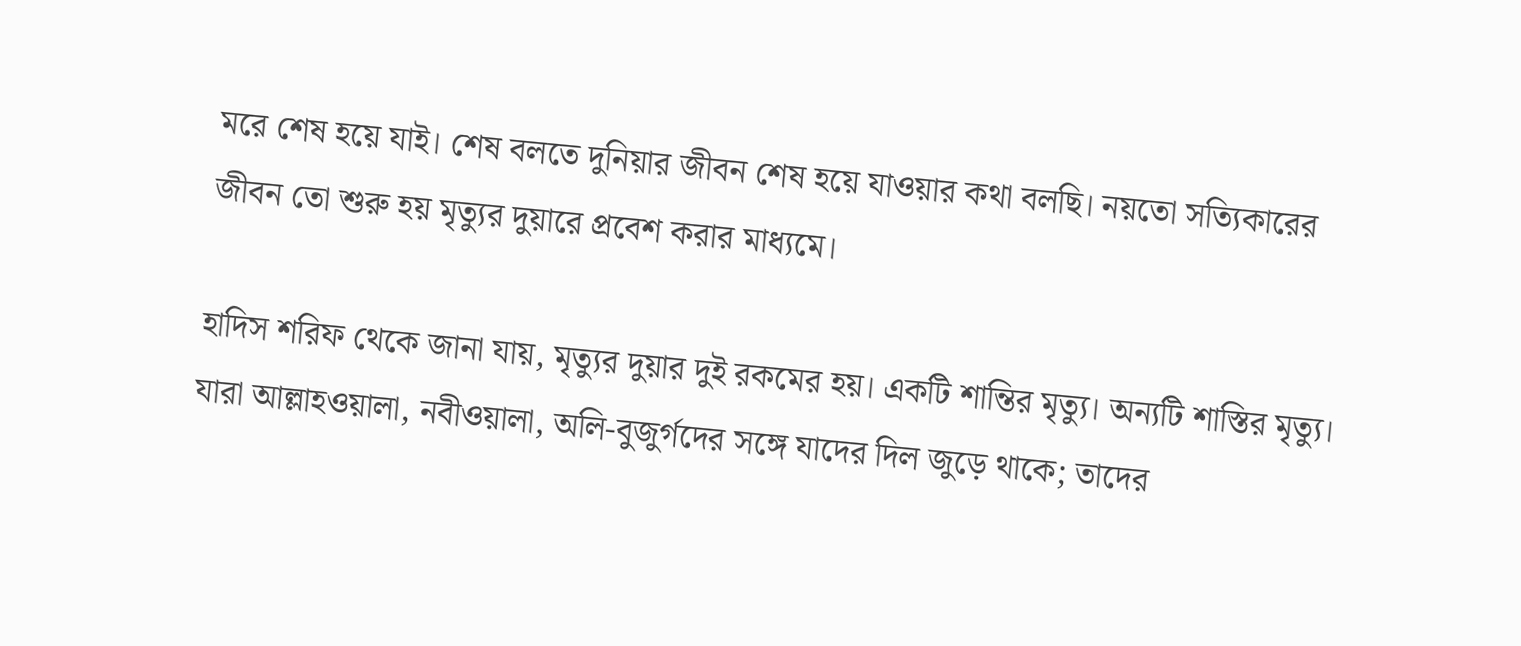মরে শেষ হয়ে যাই। শেষ বলতে দুনিয়ার জীবন শেষ হয়ে যাওয়ার কথা বলছি। নয়তো সত্যিকারের জীবন তো শুরু হয় মৃত্যুর দুয়ারে প্রবেশ করার মাধ্যমে।

হাদিস শরিফ থেকে জানা যায়, মৃত্যুর দুয়ার দুই রকমের হয়। একটি শান্তির মৃত্যু। অন্যটি শাস্তির মৃত্যু। যারা আল্লাহওয়ালা, নবীওয়ালা, অলি-বুজুর্গদের সঙ্গে যাদের দিল জুড়ে থাকে; তাদের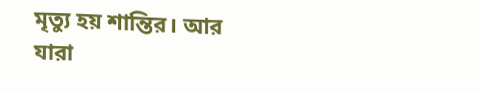মৃত্যু হয় শান্তির। আর যারা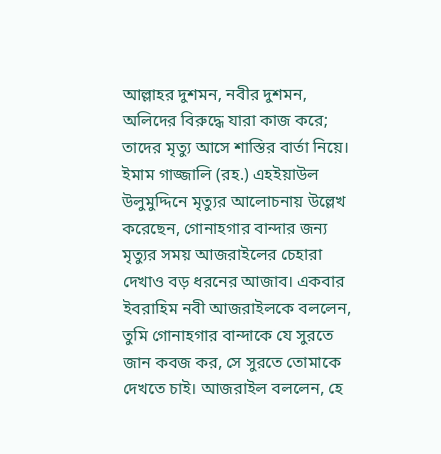আল্লাহর দুশমন, নবীর দুশমন, অলিদের বিরুদ্ধে যারা কাজ করে; তাদের মৃত্যু আসে শাস্তির বার্তা নিয়ে। ইমাম গাজ্জালি (রহ.) এহইয়াউল উলুমুদ্দিনে মৃত্যুর আলোচনায় উল্লেখ করেছেন, গোনাহগার বান্দার জন্য মৃত্যুর সময় আজরাইলের চেহারা দেখাও বড় ধরনের আজাব। একবার ইবরাহিম নবী আজরাইলকে বললেন, তুমি গোনাহগার বান্দাকে যে সুরতে জান কবজ কর, সে সুরতে তোমাকে দেখতে চাই। আজরাইল বললেন, হে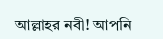আল্লাহর নবী! আপনি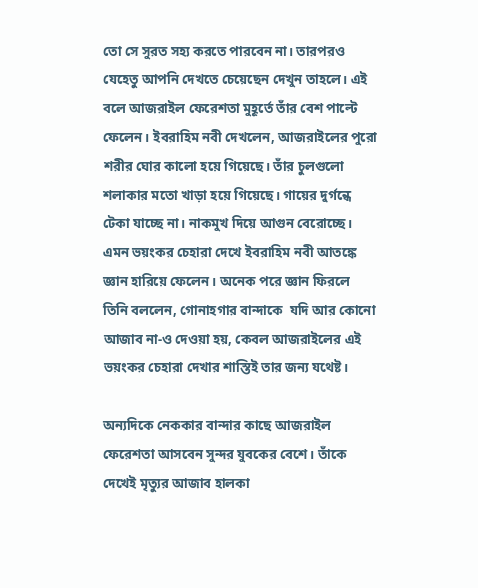তো সে সুরত সহ্য করতে পারবেন না। তারপরও যেহেতু আপনি দেখতে চেয়েছেন দেখুন তাহলে। এই বলে আজরাইল ফেরেশতা মুহূর্তে তাঁর বেশ পাল্টে ফেলেন। ইবরাহিম নবী দেখলেন, আজরাইলের পুরো শরীর ঘোর কালো হয়ে গিয়েছে। তাঁর চুলগুলো শলাকার মতো খাড়া হয়ে গিয়েছে। গায়ের দুর্গন্ধে টেকা যাচ্ছে না। নাকমুখ দিয়ে আগুন বেরোচ্ছে। এমন ভয়ংকর চেহারা দেখে ইবরাহিম নবী আতঙ্কে জ্ঞান হারিয়ে ফেলেন। অনেক পরে জ্ঞান ফিরলে তিনি বললেন, গোনাহগার বান্দাকে  যদি আর কোনো আজাব না-ও দেওয়া হয়, কেবল আজরাইলের এই ভয়ংকর চেহারা দেখার শাস্তিই তার জন্য যথেষ্ট।

অন্যদিকে নেককার বান্দার কাছে আজরাইল ফেরেশতা আসবেন সুন্দর যুবকের বেশে। তাঁকে দেখেই মৃত্যুর আজাব হালকা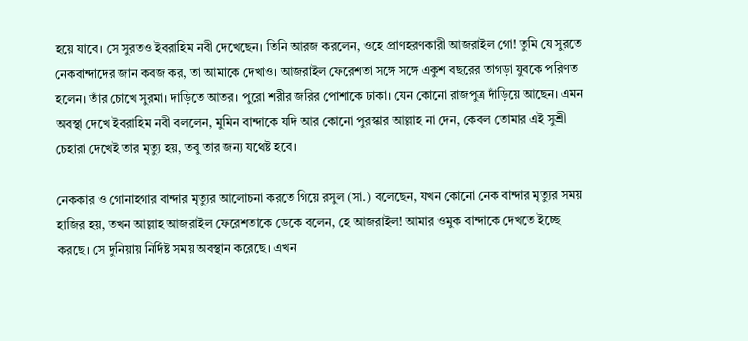হয়ে যাবে। সে সুরতও ইবরাহিম নবী দেখেছেন। তিনি আরজ করলেন, ওহে প্রাণহরণকারী আজরাইল গো! তুমি যে সুরতে নেকবান্দাদের জান কবজ কর, তা আমাকে দেখাও। আজরাইল ফেরেশতা সঙ্গে সঙ্গে একুশ বছরের তাগড়া যুবকে পরিণত হলেন। তাঁর চোখে সুরমা। দাড়িতে আতর। পুরো শরীর জরির পোশাকে ঢাকা। যেন কোনো রাজপুত্র দাঁড়িয়ে আছেন। এমন অবস্থা দেখে ইবরাহিম নবী বললেন, মুমিন বান্দাকে যদি আর কোনো পুরস্কার আল্লাহ না দেন, কেবল তোমার এই সুশ্রী চেহারা দেখেই তার মৃত্যু হয়, তবু তার জন্য যথেষ্ট হবে।

নেককার ও গোনাহগার বান্দার মৃত্যুর আলোচনা করতে গিয়ে রসুল (সা.) বলেছেন, যখন কোনো নেক বান্দার মৃত্যুর সময় হাজির হয়, তখন আল্লাহ আজরাইল ফেরেশতাকে ডেকে বলেন, হে আজরাইল! আমার ওমুক বান্দাকে দেখতে ইচ্ছে করছে। সে দুনিয়ায় নির্দিষ্ট সময় অবস্থান করেছে। এখন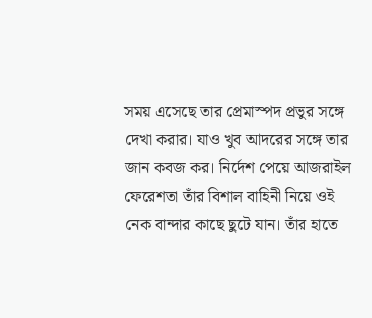সময় এসেছে তার প্রেমাস্পদ প্রভুর সঙ্গে দেখা করার। যাও খুব আদরের সঙ্গে তার জান কবজ কর। নির্দেশ পেয়ে আজরাইল ফেরেশতা তাঁর বিশাল বাহিনী নিয়ে ওই নেক বান্দার কাছে ছুটে যান। তাঁর হাতে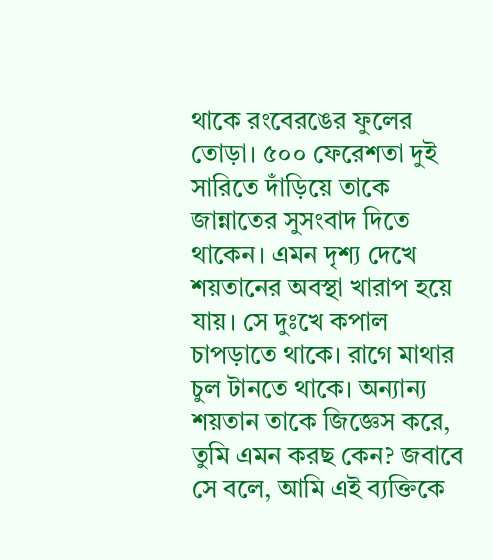থাকে রংবেরঙের ফুলের তোড়া। ৫০০ ফেরেশতা দুই সারিতে দাঁড়িয়ে তাকে জান্নাতের সুসংবাদ দিতে থাকেন। এমন দৃশ্য দেখে শয়তানের অবস্থা খারাপ হয়ে যায়। সে দুঃখে কপাল চাপড়াতে থাকে। রাগে মাথার চুল টানতে থাকে। অন্যান্য শয়তান তাকে জিজ্ঞেস করে, তুমি এমন করছ কেন? জবাবে সে বলে, আমি এই ব্যক্তিকে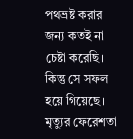পথভ্রষ্ট করার জন্য কতই না চেষ্টা করেছি। কিন্তু সে সফল হয়ে গিয়েছে। মৃত্যুর ফেরেশতা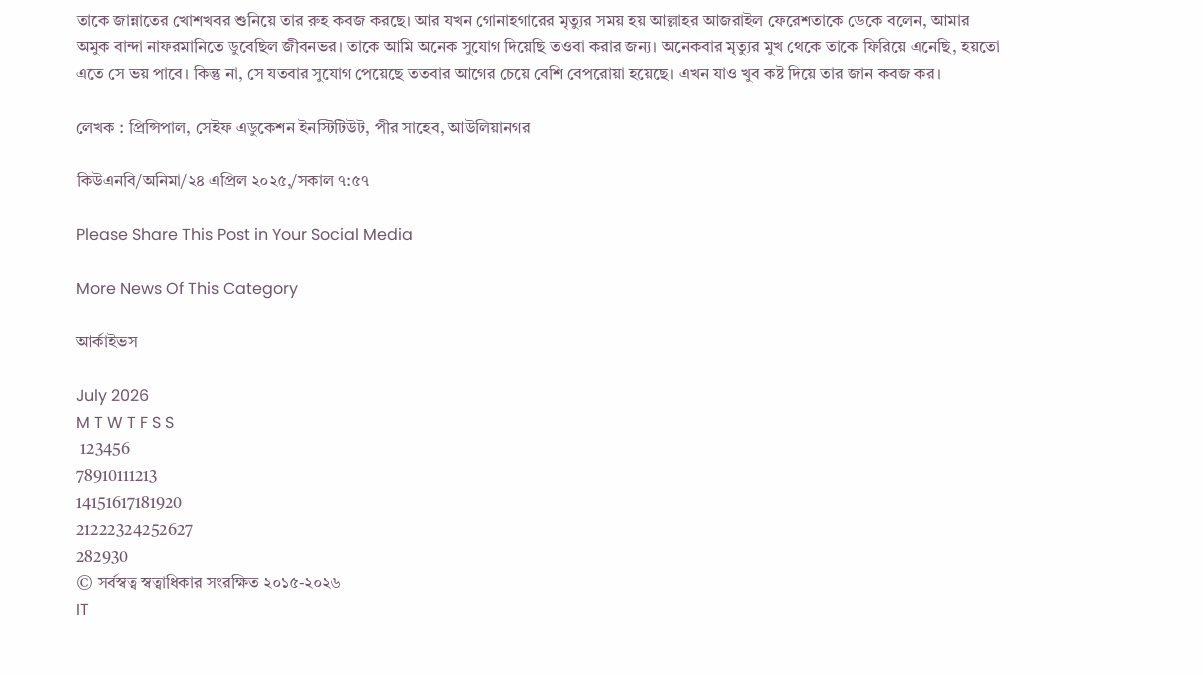তাকে জান্নাতের খোশখবর শুনিয়ে তার রুহ কবজ করছে। আর যখন গোনাহগারের মৃত্যুর সময় হয় আল্লাহর আজরাইল ফেরেশতাকে ডেকে বলেন, আমার অমুক বান্দা নাফরমানিতে ডুবেছিল জীবনভর। তাকে আমি অনেক সুযোগ দিয়েছি তওবা করার জন্য। অনেকবার মৃত্যুর মুখ থেকে তাকে ফিরিয়ে এনেছি, হয়তো এতে সে ভয় পাবে। কিন্তু না, সে যতবার সুযোগ পেয়েছে ততবার আগের চেয়ে বেশি বেপরোয়া হয়েছে। এখন যাও খুব কষ্ট দিয়ে তার জান কবজ কর।

লেখক : প্রিন্সিপাল, সেইফ এডুকেশন ইনস্টিটিউট, পীর সাহেব, আউলিয়ানগর

কিউএনবি/অনিমা/২৪ এপ্রিল ২০২৫,/সকাল ৭:৫৭

Please Share This Post in Your Social Media

More News Of This Category

আর্কাইভস

July 2026
M T W T F S S
 123456
78910111213
14151617181920
21222324252627
282930
© সর্বস্বত্ব স্বত্বাধিকার সংরক্ষিত ২০১৫-২০২৬
IT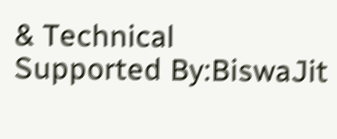& Technical Supported By:BiswaJit